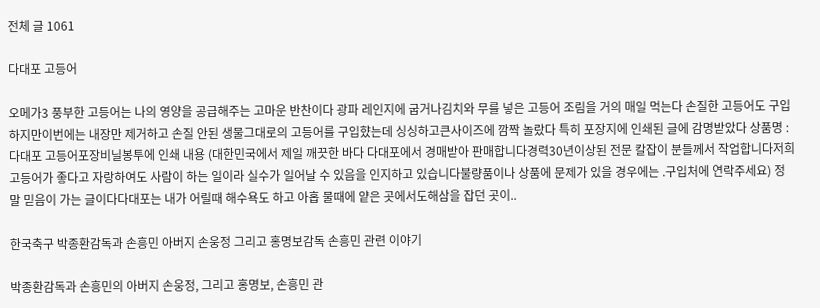전체 글 1061

다대포 고등어

오메가3 풍부한 고등어는 나의 영양을 공급해주는 고마운 반찬이다 광파 레인지에 굽거나김치와 무를 넣은 고등어 조림을 거의 매일 먹는다 손질한 고등어도 구입하지만이번에는 내장만 제거하고 손질 안된 생물그대로의 고등어를 구입햤는데 싱싱하고큰사이즈에 깜짝 놀랐다 특히 포장지에 인쇄된 글에 감명받았다 상품명 : 다대포 고등어포장비닐봉투에 인쇄 내용 (대한민국에서 제일 깨끗한 바다 다대포에서 경매받아 판매합니다경력30년이상된 전문 칼잡이 분들께서 작업합니다저희 고등어가 좋다고 자랑하여도 사람이 하는 일이라 실수가 일어날 수 있음을 인지하고 있습니다불량품이나 상품에 문제가 있을 경우에는 .구입처에 연락주세요) 정말 믿음이 가는 글이다다대포는 내가 어릴때 해수욕도 하고 아홉 물때에 얕은 곳에서도해삼을 잡던 곳이..

한국축구 박종환감독과 손흥민 아버지 손웅정 그리고 홍명보감독 손흥민 관련 이야기

박종환감독과 손흥민의 아버지 손웅정, 그리고 홍명보, 손흥민 관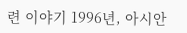련 이야기 1996년, 아시안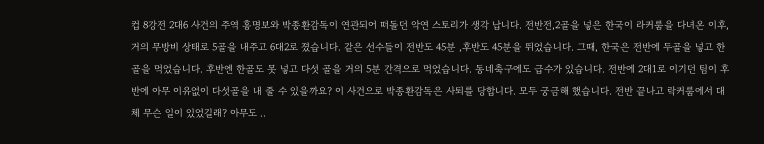컵 8강전 2대6 사건의 주역 홍명보와 박종환감독이 연관되어 떠돌던 악연 스토리가 생각 납니다. 전반전,2골을 넣은 한국이 라커룸을 다녀온 이후, 거의 무방비 상태로 5골을 내주고 6대2로 졌습니다. 같은 선수들이 전반도 45분 ,후반도 45분을 뛰었습니다. 그때, 한국은 전반에 두골을 넣고 한골을 먹었습니다. 후반엔 한골도 못 넣고 다섯 골을 거의 5분 간격으로 먹었습니다. 동네축구에도 급수가 있습니다. 전반에 2대1로 이기던 팀이 후반에 아무 이유없이 다섯골을 내 줄 수 있을까요? 이 사건으로 박종환감독은 사퇴를 당합니다. 모두 궁금해 했습니다. 전반 끝나고 락커룸에서 대체 무슨 일이 있었길래? 아무도 ..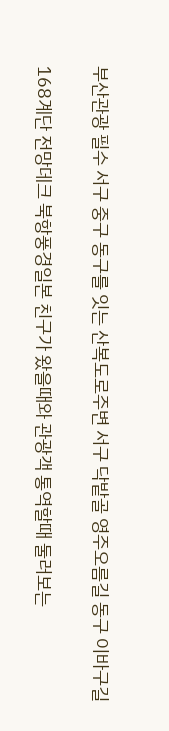부산관광 필수 서구 중구 동구를 잇는 산복도로주변 서구 닥밭골 영주오름길 동구 이바구길

168계단 전망데크 북항풍경일본 친구가 왔을때와 관광객 통역할때 둘러보는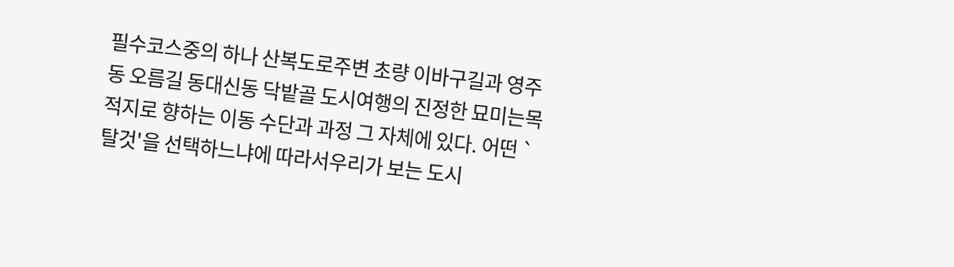필수코스중의 하나 산복도로주변 초량 이바구길과 영주동 오름길 동대신동 닥밭골 도시여행의 진정한 묘미는목적지로 향하는 이동 수단과 과정 그 자체에 있다. 어떤 `탈것'을 선택하느냐에 따라서우리가 보는 도시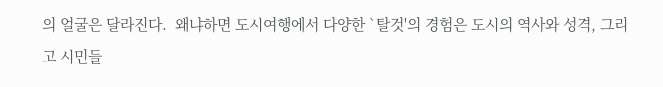의 얼굴은 달라진다.  왜냐하면 도시여행에서 다양한 `탈것'의 경험은 도시의 역사와 성격, 그리고 시민들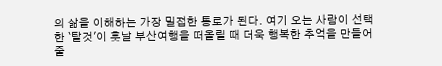의 삶을 이해하는 가장 밀접한 통로가 된다. 여기 오는 사람이 선택한 `탈것'이 훗날 부산여행을 떠올릴 때 더욱 행복한 추억을 만들어 줄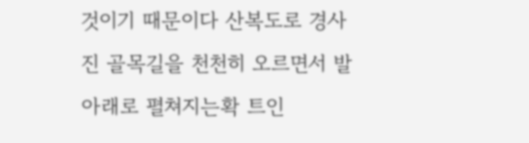것이기 때문이다 산복도로 경사진 골목길을 천천히 오르면서 발아래로 펼쳐지는확 트인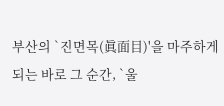부산의 `진면목(眞面目)'을 마주하게 되는 바로 그 순간, `울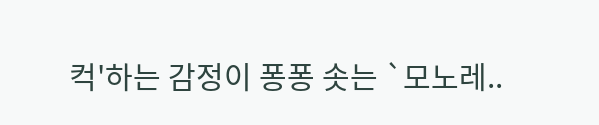컥'하는 감정이 퐁퐁 솟는 `모노레..